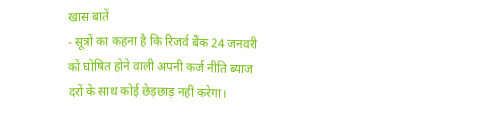खास बातें
- सूत्रों का कहना है कि रिजर्व बैंक 24 जनवरी को घोषित होने वाली अपनी कर्ज नीति ब्याज दरों के साथ कोई छेड़छाड़ नहीं करेगा।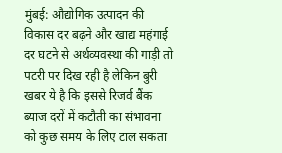मुंबई: औद्योगिक उत्पादन की विकास दर बढ़ने और खाद्य महंगाई दर घटने से अर्थव्यवस्था की गाड़ी तो पटरी पर दिख रही है लेकिन बुरी खबर ये है कि इससे रिजर्व बैंक ब्याज दरों में कटौती का संभावना को कुछ समय के लिए टाल सकता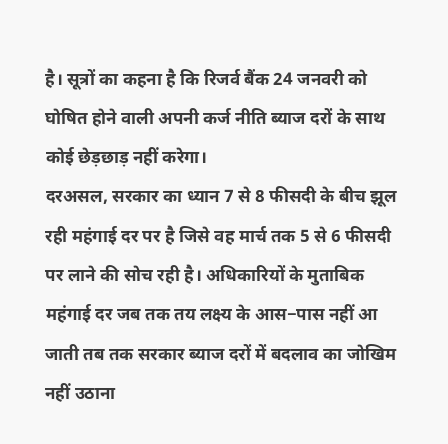है। सूत्रों का कहना है कि रिजर्व बैंक 24 जनवरी को घोषित होने वाली अपनी कर्ज नीति ब्याज दरों के साथ कोई छेड़छाड़ नहीं करेगा।
दरअसल, सरकार का ध्यान 7 से 8 फीसदी के बीच झूल रही महंगाई दर पर है जिसे वह मार्च तक 5 से 6 फीसदी पर लाने की सोच रही है। अधिकारियों के मुताबिक महंगाई दर जब तक तय लक्ष्य के आस−पास नहीं आ जाती तब तक सरकार ब्याज दरों में बदलाव का जोखिम नहीं उठाना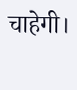चाहेगी।